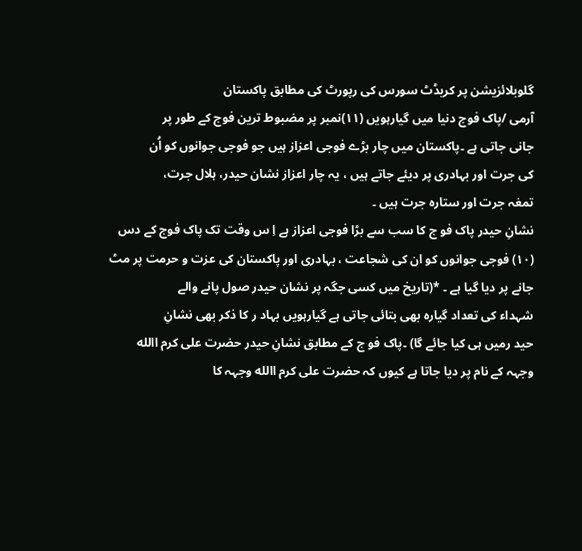گلوبلائزیشن پر کریڈٹ سورس کی رپورٹ کی مطابق پاکستان
آرمی /پاک فوج دنیا میں گیارہویں (۱۱)نمبر پر مضبوط ترین فوج کے طور پر
جانی جاتی ہے ۔پاکستان میں چار بڑے فوجی اعزاز ہیں جو فوجی جوانوں کو اُن
کی جرت اور بہادری پر دیئے جاتے ہیں ، یہ چار اعزاز نشان حیدر، ہلال جرت،
تمغہ جرت اور ستارہ جرت ہیں ۔
نشانِ حیدر پاک فو ج کا سب سے بڑا فوجی اعزاز ہے اِ س وقت تک پاک فوج کے دس
(۱۰) فوجی جوانوں کو ان کی شجاعت ، بہادری اور پاکستان کی عزت و حرمت پر مٹ
جانے پر دیا گیا ہے ۔ *(تاریخ میں کسی جگہ پر نشان حیدر صول پانے والے
شہداء کی تعداد گیارہ بھی بتائی جاتی ہے گیارہویں بہاد ر کا ذکر بھی نشانِ
حید رمیں ہی کیا جائے گا) ۔پاک فو ج کے مطابق نشانِ حیدر حضرت علی کرم االله
وجہہ کے نام پر دیا جاتا ہے کیوں کہ حضرت علی کرم االله وجہہ کا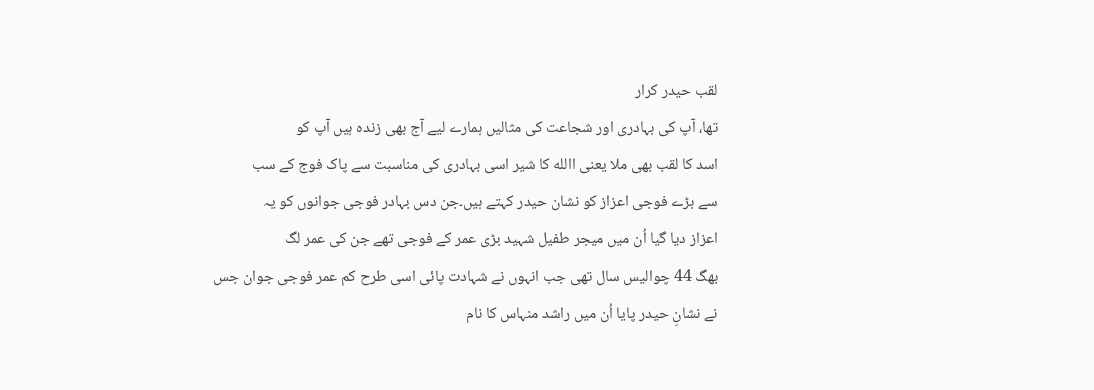لقب حیدر کرار
تھا، آپ کی بہادری اور شجاعت کی مثالیں ہمارے لیے آج بھی زندہ ہیں آپ کو
اسد کا لقب بھی ملا یعنی االله کا شیر اسی بہادری کی مناسبت سے پاک فوج کے سب
سے بڑے فوجی اعزاز کو نشان حیدر کہتے ہیں۔جن دس بہادر فوجی جوانوں کو یہ
اعزاز دیا گیا اُن میں میجر طفیل شہید بڑی عمر کے فوجی تھے جن کی عمر لگ
بھگ 44 چوالیس سال تھی جب انہوں نے شہادت پائی اسی طرح کم عمر فوجی جوان جس
نے نشانِ حیدر پایا اُن میں راشد منہاس کا نام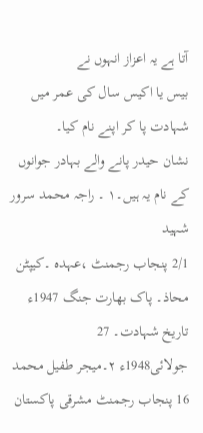آتا ہے یہ اعزاز انہوں نے
بیس یا اکیس سال کی عمر میں شہادت پا کر اپنے نام کیا۔
نشان حیدر پانے والے بہادر جوانوں کے نام یہ ہیں۔۱ ۔ راجہ محمد سرور شہید
2/1 پنجاب رجمنٹ ،عہدہ ۔کیپٹن محاذ۔ پاک بھارت جنگ 1947ء تاریخ شہادت۔ 27
جولائی1948ء ۲۔میجر طفیل محمد 16 پنجاب رجمنٹ مشرقی پاکستان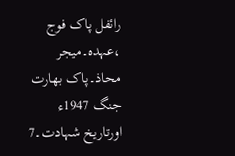رائفل پاک فوج
،عہدہ۔میجر
محاذ۔پاک بھارت جنگ 1947ء اورتاریخ شہادت۔7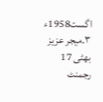اگست1958ء ۳۔میجر عزیز بھٹی 17
رجمنٹ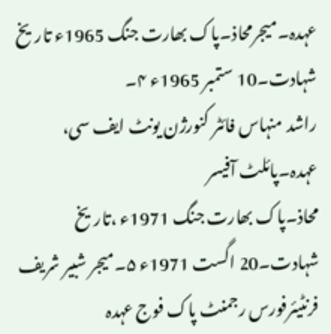عہدہ۔میجرمحاذ۔پاک بھارت جنگ 1965ء تاریخ شہادت۔10 ستمبر 1965ء ۴۔
راشد منہاس فائٹر کنورژن یونٹ ایف سی، عہدہ۔پائلٹ آفیسر
محاذ۔پاک بھارت جنگ 1971ء ،تاریخ شہادت۔20 اگست 1971ء ۵۔میجر شبیر شریف
فرنٹیئرفورس رجمنٹ پاک فوج عہدہ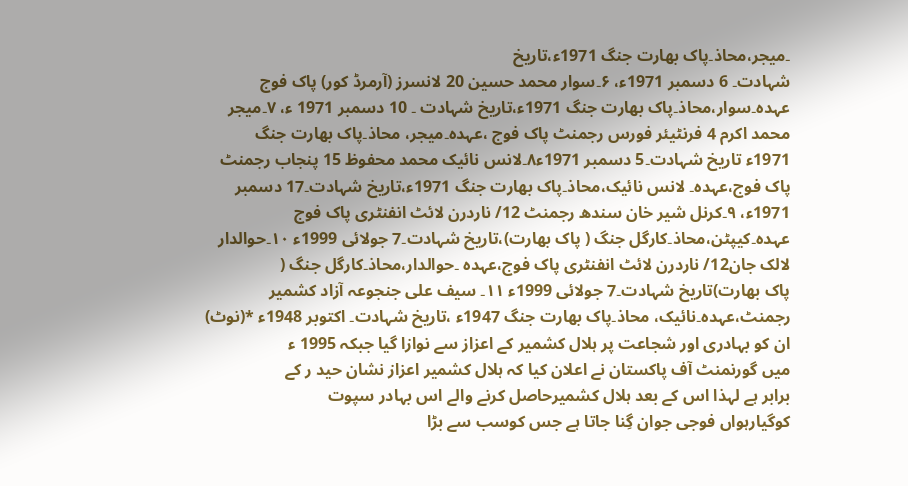۔میجر،محاذ۔پاک بھارت جنگ 1971ء،تاریخ
شہادت۔ 6 دسمبر 1971ء، ۶۔سوار محمد حسین 20 لانسرز (آرمرڈ کور) پاک فوج
عہدہ۔سوار،محاذ۔پاک بھارت جنگ 1971ء،تاریخ شہادت ۔ 10 دسمبر 1971 ء، ۷۔میجر
محمد اکرم 4 فرنٹیئر فورس رجمنٹ پاک فوج ،عہدہ۔میجر، محاذ۔پاک بھارت جنگ
1971ء تاریخ شہادت۔5 دسمبر 1971ء۸۔لانس نائیک محمد محفوظ 15 پنجاب رجمنٹ
پاک فوج،عہدہ۔ لانس نائیک،محاذ۔پاک بھارت جنگ 1971ء،تاریخ شہادت۔17 دسمبر
1971ء، ۹۔کرنل شیر خان سندھ رجمنٹ 12/ ناردرن لائٹ انفنٹری پاک فوج
عہدہ۔کیپٹن،محاذ۔کارگل جنگ ( پاک بھارت)،تاریخ شہادت۔7 جولائی 1999ء ۱۰۔حوالدار
لالک جان12/ ناردرن لائٹ انفنٹری پاک فوج،عہدہ ۔حوالدار،محاذ۔کارگل جنگ (
پاک بھارت)تاریخ شہادت۔7 جولائی 1999ء ۱۱۔ سیف علی جنجوعہ آزاد کشمیر
رجمنٹ،عہدہ۔نائیک، محاذ۔پاک بھارت جنگ 1947ء ،تاریخ شہادت۔ اکتوبر 1948ء *(نوٹ)
ان کو بہادری اور شجاعت پر ہلال کشمیر کے اعزاز سے نوازا گیا جبکہ 1995 ء
میں گورنمنٹ آف پاکستان نے اعلان کیا کہ ہلال کشمیر اعزاز نشان حید ر کے
برابر ہے لہذا اس کے بعد ہلال کشمیرحاصل کرنے والے اس بہادر سپوت
کوگیارہواں فوجی جوان گِنا جاتا ہے جس کوسب سے بڑا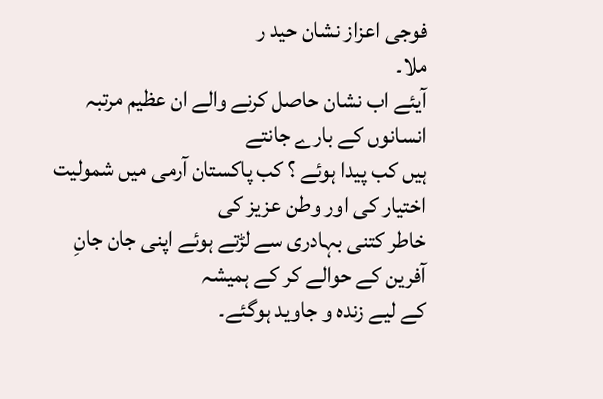فوجی اعزاز نشان حید ر
ملا۔
آیئے اب نشان حاصل کرنے والے ان عظیم مرتبہ انسانوں کے بارے جانتے
ہیں کب پیدا ہوئے ؟ کب پاکستان آرمی میں شمولیت اختیار کی اور وطن عزیز کی
خاطر کتنی بہادری سے لڑتے ہوئے اپنی جان جانِ آفرین کے حوالے کر کے ہمیشہ
کے لیے زندہ و جاوید ہوگئے۔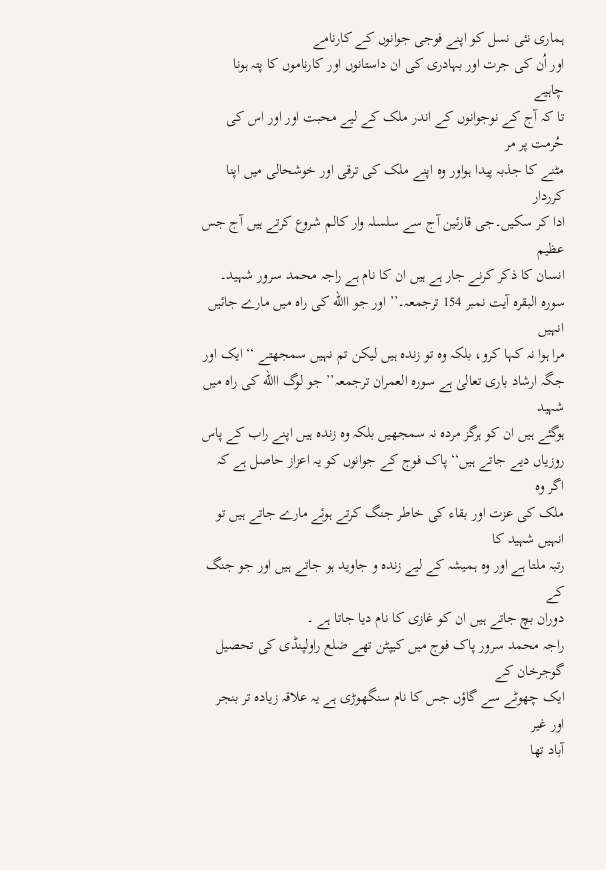ہماری نئی نسل کو اپنے فوجی جوانوں کے کارنامے
اور اُن کی جرت اور بہادری کی ان داستانوں اور کارناموں کا پتہ ہونا چاہیے
تا کہ آج کے نوجوانوں کے اندر ملک کے لیے محبت اور اور اس کی حُرمت پر مر
مٹنے کا جذبہ پیدا ہواور وہ اپنے ملک کی ترقی اور خوشحالی میں اپنا کرردار
ادا کر سکیں۔جی قارئین آج سے سلسلہ وار کالم شروع کرتے ہیں آج جس عظیم
انسان کا ذکر کرنے جار ہے ہیں ان کا نام ہے راجہ محمد سرور شہید۔
سورہ البقرہ آیت نمبر 154 ترجمعہ۔’’ اور جو االله کی راہ میں مارے جائیں انہیں
مرا ہوا نہ کہا کرو، بلکہ وہ تو زندہ ہیں لیکن تم نہیں سمجھتے ‘‘ ایک اور
جگہ ارشاد باری تعالیٰ ہے سورہ العمران ترجمعہ’’ جو لوگ االله کی راہ میں شہید
ہوگئے ہیں ان کو ہرگز مردہ نہ سمجھیں بلکہ وہ زندہ ہیں اپنے راب کے پاس
روزیاں دیے جاتے ہیں‘‘ پاک فوج کے جوانوں کو یہ اعزاز حاصل ہے کہ اگر وہ
ملک کی عزت اور بقاء کی خاطر جنگ کرتے ہوئے مارے جاتے ہیں تو انہیں شہید کا
رتبہ ملتا ہے اور وہ ہمیشہ کے لیے زندہ و جاوید ہو جاتے ہیں اور جو جنگ کے
دوران بچ جاتے ہیں ان کو غازی کا نام دیا جاتا ہے ۔
راجہ محمد سرور پاک فوج میں کیپٹن تھے ضلع راولپنڈی کی تحصیل گوجرخان کے
ایک چھوٹے سے گاؤں جس کا نام سنگھوڑی ہے یہ علاقہ زیادہ تر بنجر اور غیر
آباد تھا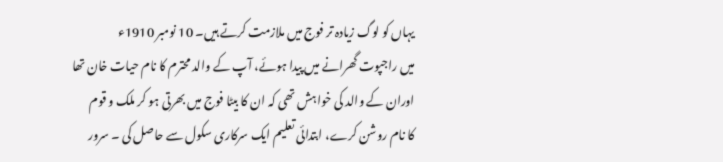یہاں کو لوگ زیادہ تر فوج میں ملازمت کرتے ہیں۔ 10 نومبر 1910ء
میں راجپوت گھرانے میں پیدا ہوئے، آپ کے والد محترم کا نام حیات خان تھا
اوران کے والد کی خواہش تھی کہ ان کا بیٹا فوج میں بھرتی ہو کر ملک و قوم
کا نام روشن کرے، ابتدائی تعلیم ایک سرکاری سکول سے حاصل کی ۔ سرور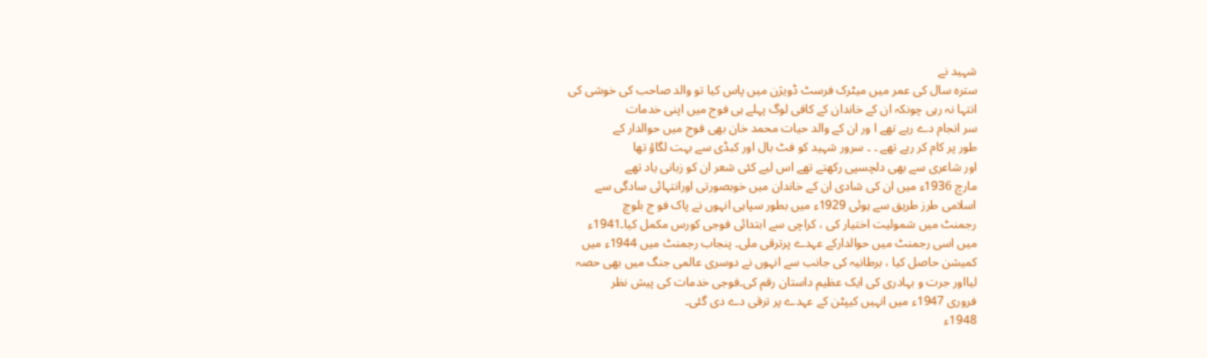شہید نے
سترہ سال کی عمر میں میٹرک فرسٹ ڈویژن میں پاس کیا تو والد صاحب کی خوشی کی
انتہا نہ رہی چونکہ ان کے خاندان کے کافی لوگ پہلے ہی فوج میں اپنی خدمات
سر انجام دے رہے تھے ا ور ان کے والد حیات محمد خان بھی فوج میں حوالدار کے
طور پر کام کر رہے تھے ۔ ۔ سرور شہید کو فٹ بال اور کبڈی سے بہت لگاؤ تھا
اور شاعری سے بھی دلچسپی رکھتے تھے اس لیے کئی شعر ان کو زبانی یاد تھے
مارچ 1936ء میں ان کی شادی ان کے خاندان میں خوبصورتی اورانتہائی سادگی سے
اسلامی طرز طریق سے ہوئی 1929ء میں بطور سپاہی انہوں نے پاک فو ج بلوچ
رجمنٹ میں شمولیت اختیار کی ، کراچی سے ابتدائی فوجی کورس مکمل کیا۔1941ء
میں اسی رجمنٹ میں حوالدارکے عہدے پرترقی ملی۔ پنجاب رجمنٹ میں 1944ء میں
کمیشن حاصل کیا ، برطانیہ کی جانب سے انہوں نے دوسری عالمی جنگ میں بھی حصہ
لیااور جرت و بہادری کی ایک عظیم داستان رقم کی۔فوجی خدمات کی پیش نظر
فروری 1947ء میں انہیں کیپٹن کے عہدے پر ترقی دے دی گئی۔
1948ء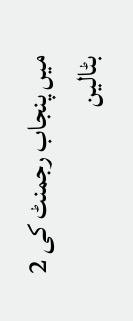میں پنجاب رجمنٹ کی 2 بٹالین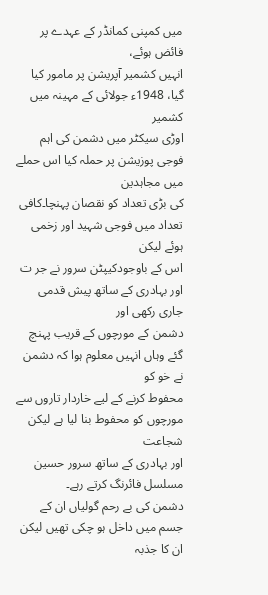میں کمپنی کمانڈر کے عہدے پر فائض ہوئے،
انہیں کشمیر آپریشن پر مامور کیا گیا، 1948ء جولائی کے مہینہ میں کشمیر
اوڑی سیکٹر میں دشمن کی اہم فوجی پوزیشن پر حملہ کیا اس حملے میں مجاہدین
کی بڑی تعداد کو نقصان پہنچا۔کافی تعداد میں فوجی شہید اور زخمی ہوئے لیکن
اس کے باوجودکیپٹن سرور نے جر ت اور بہادری کے ساتھ پیش قدمی جاری رکھی اور
دشمن کے مورچوں کے قریب پہنچ گئے وہاں انہیں معلوم ہوا کہ دشمن نے خو کو
محفوط کرنے کے لیے خاردار تاروں سے مورچوں کو محفوط بنا لیا ہے لیکن شجاعت
اور بہادری کے ساتھ سرور حسین مسلسل فائرنگ کرتے رہے۔
دشمن کی بے رحم گولیاں ان کے جسم میں داخل ہو چکی تھیں لیکن ان کا جذبہ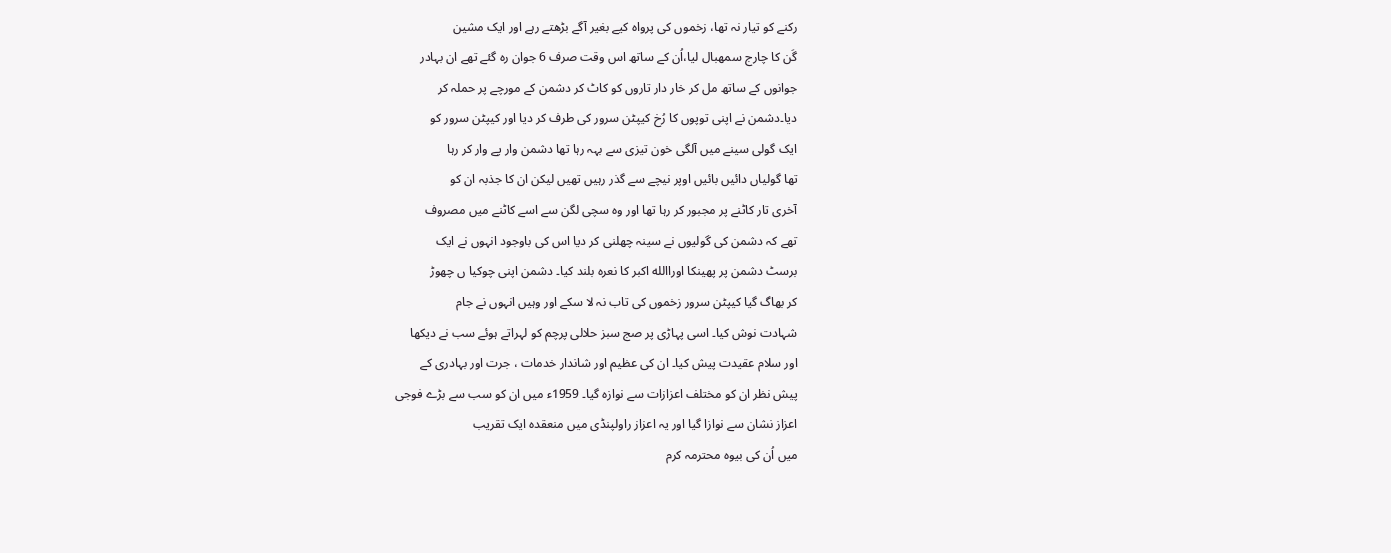رکنے کو تیار نہ تھا، زخموں کی پرواہ کیے بغیر آگے بڑھتے رہے اور ایک مشین
گَن کا چارج سمھبال لیا،اُن کے ساتھ اس وقت صرف 6 جوان رہ گئے تھے ان بہادر
جوانوں کے ساتھ مل کر خار دار تاروں کو کاٹ کر دشمن کے مورچے پر حملہ کر
دیا۔دشمن نے اپنی توپوں کا رُخ کیپٹن سرور کی طرف کر دیا اور کیپٹن سرور کو
ایک گولی سینے میں آلگی خون تیزی سے بہہ رہا تھا دشمن وار پے وار کر رہا
تھا گولیاں دائیں بائیں اوپر نیچے سے گذر رہیں تھیں لیکن ان کا جذبہ ان کو
آخری تار کاٹنے پر مجبور کر رہا تھا اور وہ سچی لگن سے اسے کاٹنے میں مصروف
تھے کہ دشمن کی گولیوں نے سینہ چھلنی کر دیا اس کی باوجود انہوں نے ایک
برسٹ دشمن پر پھینکا اوراالله اکبر کا نعرہ بلند کیا۔ دشمن اپنی چوکیا ں چھوڑ
کر بھاگ گیا کیپٹن سرور زخموں کی تاب نہ لا سکے اور وہیں انہوں نے جام
شہادت نوش کیا۔ اسی پہاڑی پر صج سبز حلالی پرچم کو لہراتے ہوئے سب نے دیکھا
اور سلام عقیدت پیش کیا۔ ان کی عظیم اور شاندار خدمات ، جرت اور بہادری کے
پیش نظر ان کو مختلف اعزازات سے نوازہ گیا۔ 1959ء میں ان کو سب سے بڑے فوجی
اعزاز نشان سے نوازا گیا اور یہ اعزاز راولپنڈی میں منعقدہ ایک تقریب
میں اُن کی بیوہ محترمہ کرم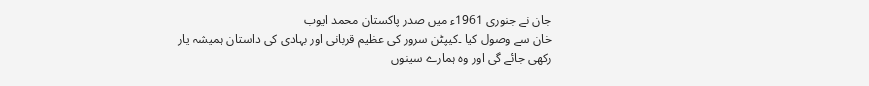جان نے جنوری 1961ء میں صدر پاکستان محمد ایوب
خان سے وصول کیا ۔کیپٹن سرور کی عظیم قربانی اور بہادی کی داستان ہمیشہ یار
رکھی جائے گی اور وہ ہمارے سینوں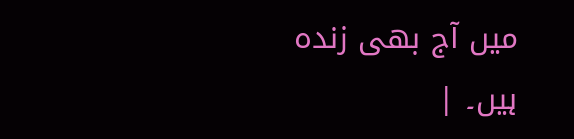میں آج بھی زندہ ہیں۔ |